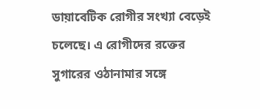ডায়াবেটিক রোগীর সংখ্যা বেড়েই চলেছে। এ রোগীদের রক্তের সুগারের ওঠানামার সঙ্গে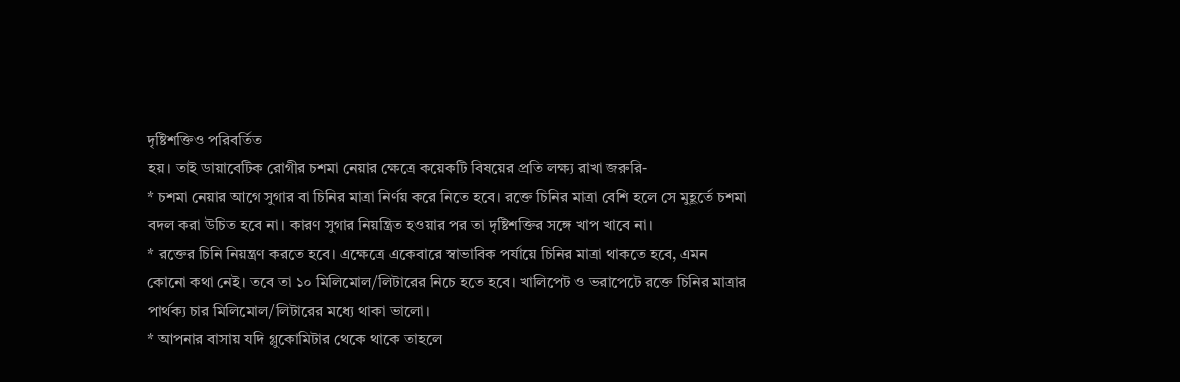দৃষ্টিশক্তিও পরিবর্তিত
হয়। তাই ডায়াবেটিক রোগীর চশমা নেয়ার ক্ষেত্রে কয়েকটি বিষয়ের প্রতি লক্ষ্য রাখা জরুরি-
* চশমা নেয়ার আগে সুগার বা চিনির মাত্রা নির্ণয় করে নিতে হবে। রক্তে চিনির মাত্রা বেশি হলে সে মুহূর্তে চশমা
বদল করা উচিত হবে না। কারণ সুগার নিয়ন্ত্রিত হওয়ার পর তা দৃষ্টিশক্তির সঙ্গে খাপ খাবে না।
* রক্তের চিনি নিয়ন্ত্রণ করতে হবে। এক্ষেত্রে একেবারে স্বাভাবিক পর্যায়ে চিনির মাত্রা থাকতে হবে, এমন
কোনো কথা নেই। তবে তা ১০ মিলিমোল/লিটারের নিচে হতে হবে। খালিপেট ও ভরাপেটে রক্তে চিনির মাত্রার
পার্থক্য চার মিলিমোল/লিটারের মধ্যে থাকা ভালো।
* আপনার বাসায় যদি গ্লুকোমিটার থেকে থাকে তাহলে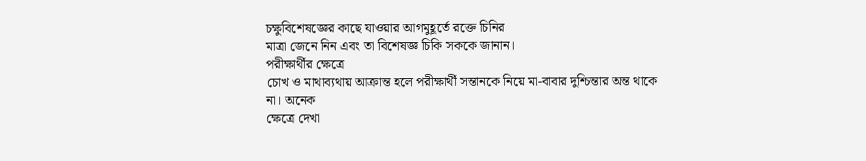চক্ষুবিশেষজ্ঞের কাছে যাওয়ার আগমুহূর্তে রক্তে চিনির
মাত্রা জেনে নিন এবং তা বিশেষজ্ঞ চিকি সককে জানান।
পরীক্ষার্থীর ক্ষেত্রে
চোখ ও মাথাব্যথায় আক্রান্ত হলে পরীক্ষার্থী সন্তানকে নিয়ে মা-বাবার দুশ্চিন্তার অন্ত থাকে না। অনেক
ক্ষেত্রে দেখা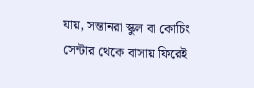যায়, সন্তানরা স্কুল বা কোচিং সেন্টার থেকে বাসায় ফিরেই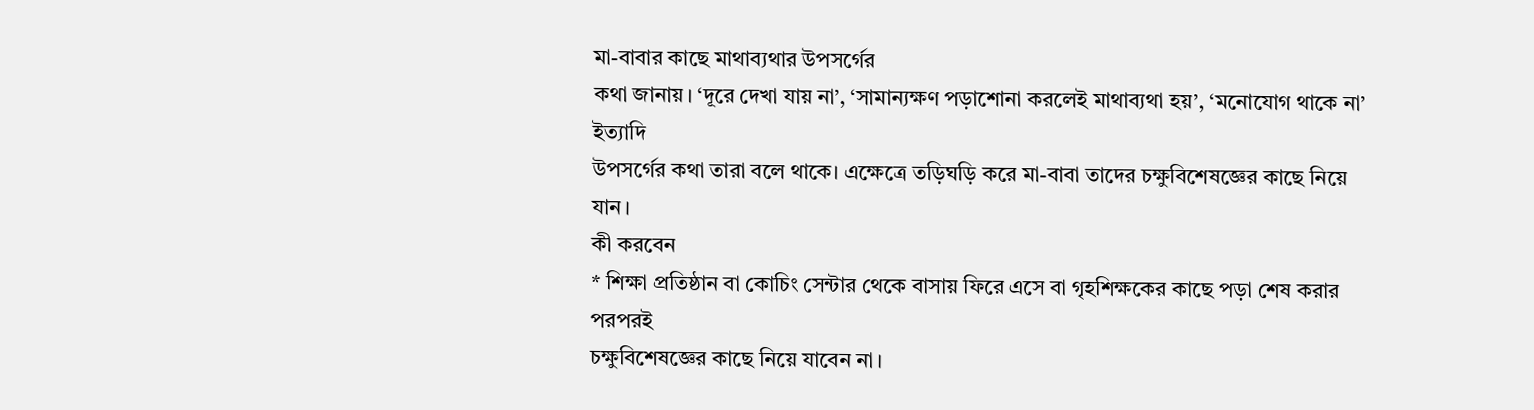মা-বাবার কাছে মাথাব্যথার উপসর্গের
কথা জানায়। ‘দূরে দেখা যায় না’, ‘সামান্যক্ষণ পড়াশোনা করলেই মাথাব্যথা হয়’, ‘মনোযোগ থাকে না’ ইত্যাদি
উপসর্গের কথা তারা বলে থাকে। এক্ষেত্রে তড়িঘড়ি করে মা-বাবা তাদের চক্ষুবিশেষজ্ঞের কাছে নিয়ে যান।
কী করবেন
* শিক্ষা প্রতিষ্ঠান বা কোচিং সেন্টার থেকে বাসায় ফিরে এসে বা গৃহশিক্ষকের কাছে পড়া শেষ করার পরপরই
চক্ষুবিশেষজ্ঞের কাছে নিয়ে যাবেন না।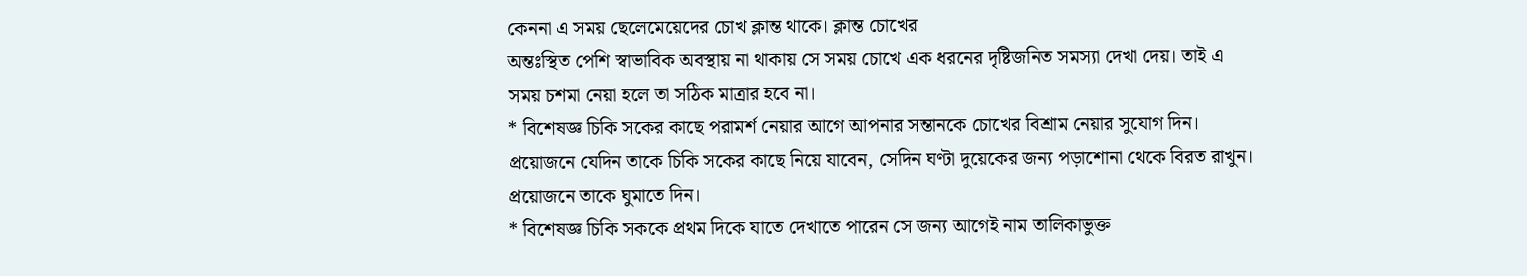কেননা এ সময় ছেলেমেয়েদের চোখ ক্লান্ত থাকে। ক্লান্ত চোখের
অন্তঃস্থিত পেশি স্বাভাবিক অবস্থায় না থাকায় সে সময় চোখে এক ধরনের দৃষ্টিজনিত সমস্যা দেখা দেয়। তাই এ
সময় চশমা নেয়া হলে তা সঠিক মাত্রার হবে না।
* বিশেষজ্ঞ চিকি সকের কাছে পরামর্শ নেয়ার আগে আপনার সন্তানকে চোখের বিশ্রাম নেয়ার সুযোগ দিন।
প্রয়োজনে যেদিন তাকে চিকি সকের কাছে নিয়ে যাবেন, সেদিন ঘণ্টা দুয়েকের জন্য পড়াশোনা থেকে বিরত রাখুন।
প্রয়োজনে তাকে ঘুমাতে দিন।
* বিশেষজ্ঞ চিকি সককে প্রথম দিকে যাতে দেখাতে পারেন সে জন্য আগেই নাম তালিকাভুক্ত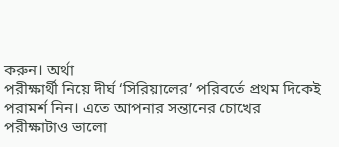করুন। অর্থা
পরীক্ষার্থী নিয়ে দীর্ঘ ‘সিরিয়ালের’ পরিবর্তে প্রথম দিকেই পরামর্শ নিন। এতে আপনার সন্তানের চোখের
পরীক্ষাটাও ভালো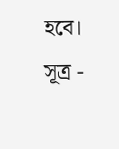হবে।
সূত্র -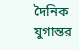দৈনিক যুগান্তর